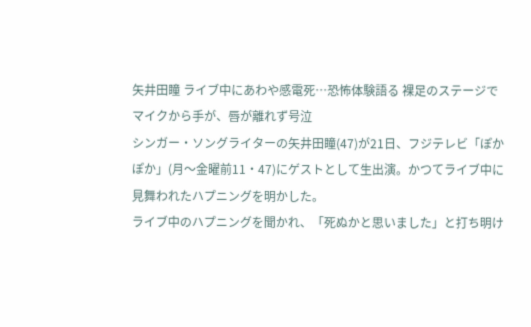矢井田瞳 ライブ中にあわや感電死…恐怖体験語る 裸足のステージでマイクから手が、唇が離れず号泣
シンガー・ソングライターの矢井田瞳(47)が21日、フジテレビ「ぽかぽか」(月〜金曜前11・47)にゲストとして生出演。かつてライブ中に見舞われたハプニングを明かした。
ライブ中のハプニングを聞かれ、「死ぬかと思いました」と打ち明け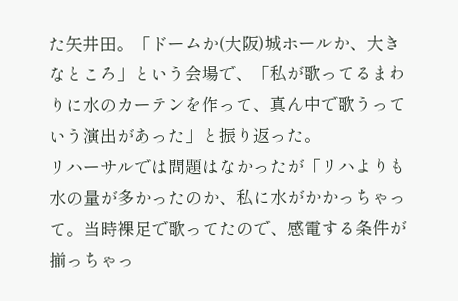た矢井田。「ドームか(大阪)城ホールか、大きなところ」という会場で、「私が歌ってるまわりに水のカーテンを作って、真ん中で歌うっていう演出があった」と振り返った。
リハーサルでは問題はなかったが「リハよりも水の量が多かったのか、私に水がかかっちゃって。当時裸足で歌ってたので、感電する条件が揃っちゃっ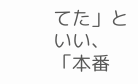てた」といい、「本番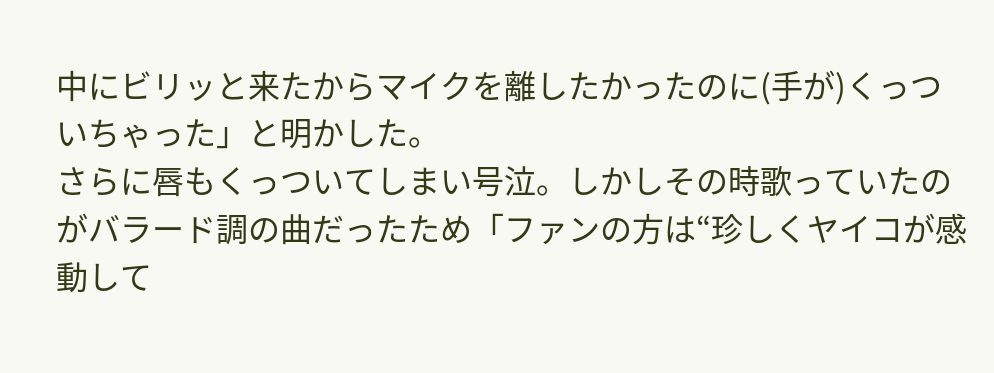中にビリッと来たからマイクを離したかったのに(手が)くっついちゃった」と明かした。
さらに唇もくっついてしまい号泣。しかしその時歌っていたのがバラード調の曲だったため「ファンの方は“珍しくヤイコが感動して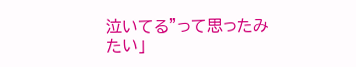泣いてる”って思ったみたい」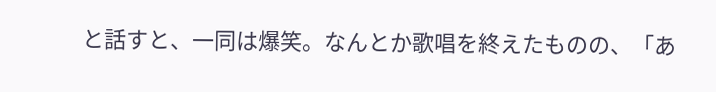と話すと、一同は爆笑。なんとか歌唱を終えたものの、「あ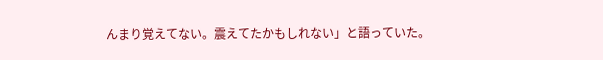んまり覚えてない。震えてたかもしれない」と語っていた。